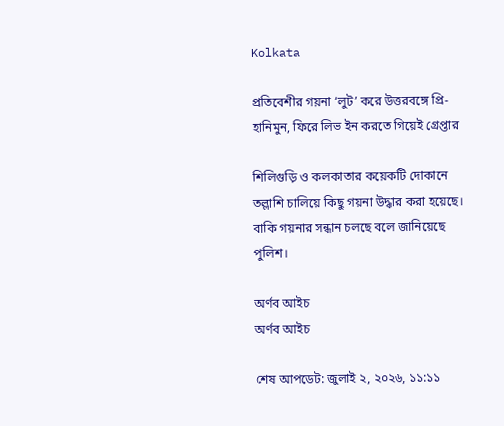Kolkata

প্রতিবেশীর গয়না ‘লুট’ করে উত্তরবঙ্গে প্রি-হানিমুন, ফিরে লিভ ইন করতে গিয়েই গ্রেপ্তার

শিলিগুড়ি ও কলকাতার কয়েকটি দোকানে তল্লাশি চালিয়ে কিছু গয়না উদ্ধার করা হয়েছে। বাকি গয়নার সন্ধান চলছে বলে জানিয়েছে পুলিশ।

অর্ণব আইচ
অর্ণব আইচ

শেষ আপডেট: জুলাই ২, ২০২৬, ১১:১১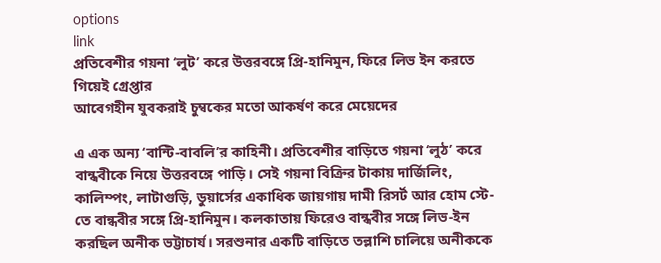options
link
প্রতিবেশীর গয়না ‘লুট’ করে উত্তরবঙ্গে প্রি-হানিমুন, ফিরে লিভ ইন করতে গিয়েই গ্রেপ্তার
আবেগহীন যুবকরাই চুম্বকের মতো আকর্ষণ করে মেয়েদের

এ এক অন‌্য ‘বান্টি-বাবলি’র কাহিনী। প্রতিবেশীর বাড়িতে গয়না ‘লুঠ’ করে বান্ধবীকে নিয়ে উত্তরবঙ্গে পাড়ি। সেই গয়না বিক্রির টাকায় দার্জিলিং, কালিম্পং, লাটাগুড়ি, ডুয়ার্সের একাধিক জায়গায় দামী রিসর্ট আর হোম স্টে-তে বান্ধবীর সঙ্গে প্রি-হানিমুন। কলকাতায় ফিরেও বান্ধবীর সঙ্গে লিভ-ইন করছিল অনীক ভট্টাচার্য। সরশুনার একটি বাড়িতে তল্লাশি চালিয়ে অনীককে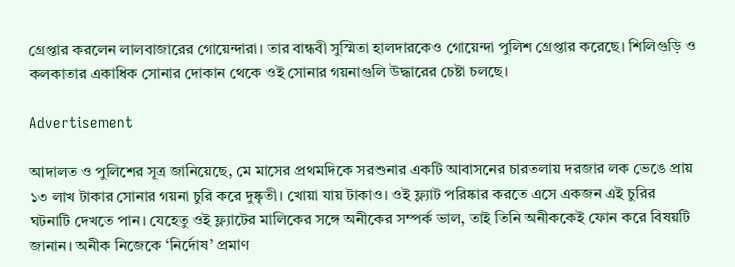গ্রেপ্তার করলেন লালবাজারের গোয়েন্দারা। তার বান্ধবী সুস্মিতা হালদারকেও গোয়েন্দা পুলিশ গ্রেপ্তার করেছে। শিলিগুড়ি ও কলকাতার একাধিক সোনার দোকান থেকে ওই সোনার গয়নাগুলি উদ্ধারের চেষ্টা চলছে।

Advertisement

আদালত ও পুলিশের সূত্র জানিয়েছে, মে মাসের প্রথমদিকে সরশুনার একটি আবাসনের চারতলায় দরজার লক ভেঙে প্রায় ১৩ লাখ টাকার সোনার গয়না চুরি করে দুষ্কৃতী। খোয়া যায় টাকাও। ওই ফ্ল‌্যাট পরিষ্কার করতে এসে একজন এই চুরির ঘটনাটি দেখতে পান। যেহেতু ওই ফ্ল‌্যাটের মালিকের সঙ্গে অনীকের সম্পর্ক ভাল, তাই তিনি অনীককেই ফোন করে বিষয়টি জানান। অনীক নিজেকে ‘নির্দোষ’ প্রমাণ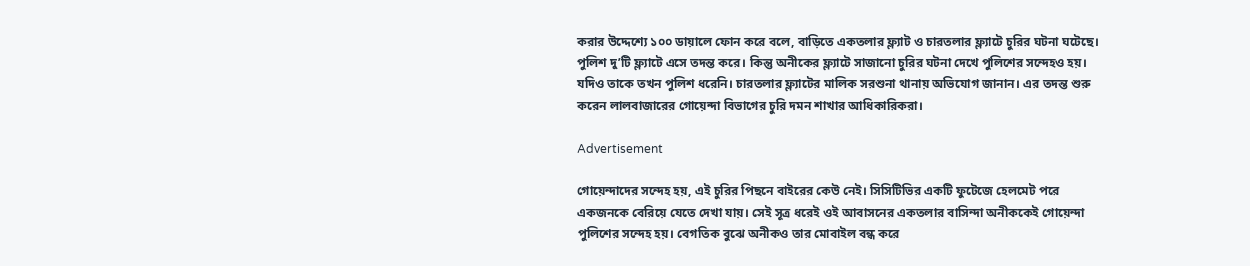করার উদ্দেশ্যে ১০০ ডায়ালে ফোন করে বলে, বাড়িতে একতলার ফ্ল‌্যাট ও চারতলার ফ্ল‌্যাটে চুরির ঘটনা ঘটেছে। পুলিশ দু’টি ফ্ল‌্যাটে এসে তদন্ত করে। কিন্তু অনীকের ফ্ল‌্যাটে সাজানো চুরির ঘটনা দেখে পুলিশের সন্দেহও হয়। যদিও তাকে তখন পুলিশ ধরেনি। চারতলার ফ্ল‌্যাটের মালিক সরশুনা থানায় অভিযোগ জানান। এর তদন্ত শুরু করেন লালবাজারের গোয়েন্দা বিভাগের চুরি দমন শাখার আধিকারিকরা।

Advertisement

গোয়েন্দাদের সন্দেহ হয়, এই চুরির পিছনে বাইরের কেউ নেই। সিসিটিভির একটি ফুটেজে হেলমেট পরে একজনকে বেরিয়ে যেতে দেখা যায়। সেই সূত্র ধরেই ওই আবাসনের একতলার বাসিন্দা অনীককেই গোয়েন্দা পুলিশের সন্দেহ হয়। বেগতিক বুঝে অনীকও তার মোবাইল বন্ধ করে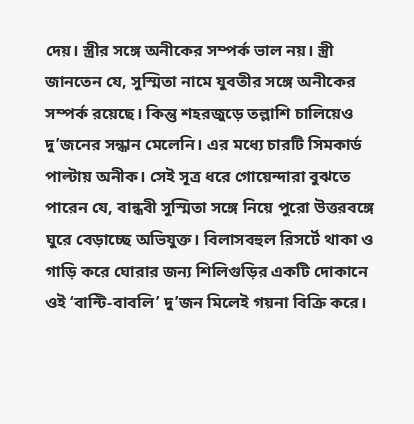দেয়। স্ত্রীর সঙ্গে অনীকের সম্পর্ক ভাল নয়। স্ত্রী জানতেন যে, সুস্মিতা নামে যুবতীর সঙ্গে অনীকের সম্পর্ক রয়েছে। কিন্তু শহরজুড়ে তল্লাশি চালিয়েও দু’জনের সন্ধান মেলেনি। এর মধ্যে চারটি সিমকার্ড পাল্টায় অনীক। সেই সূত্র ধরে গোয়েন্দারা বুঝতে পারেন যে, বান্ধবী সুস্মিতা সঙ্গে নিয়ে পুরো উত্তরবঙ্গে ঘুরে বেড়াচ্ছে অভিযুক্ত। বিলাসবহুল রিসর্টে থাকা ও গাড়ি করে ঘোরার জন‌্য শিলিগুড়ির একটি দোকানে ওই ‘বান্টি-বাবলি’ দু’জন মিলেই গয়না বিক্রি করে।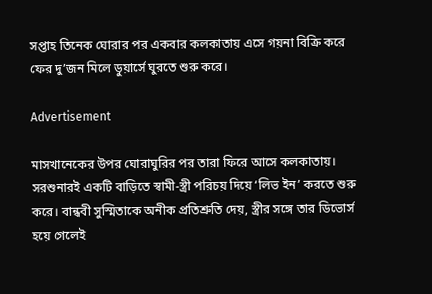সপ্তাহ তিনেক ঘোরার পর একবার কলকাতায় এসে গয়না বিক্রি করে ফের দু’জন মিলে ডুয়ার্সে ঘুরতে শুরু করে।

Advertisement

মাসখানেকের উপর ঘোরাঘুরির পর তারা ফিরে আসে কলকাতায়। সরশুনারই একটি বাড়িতে স্বামী-স্ত্রী পরিচয় দিয়ে ‘লিভ ইন’ করতে শুরু করে। বান্ধবী সুস্মিতাকে অনীক প্রতিশ্রুতি দেয়, স্ত্রীর সঙ্গে তার ডিভোর্স হয়ে গেলেই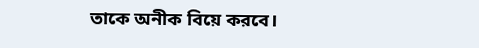তাকে অনীক বিয়ে করবে।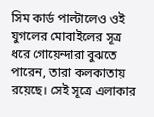সিম কার্ড পাল্টালেও ওই যুগলের মোবাইলের সূত্র ধরে গোয়েন্দারা বুঝতে পারেন, তারা কলকাতায় রয়েছে। সেই সূত্রে এলাকার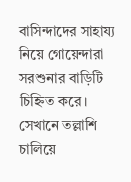বাসিন্দাদের সাহায‌্য নিয়ে গোয়েন্দারা সরশুনার বাড়িটি চিহ্নিত করে। সেখানে তল্লাশি চালিয়ে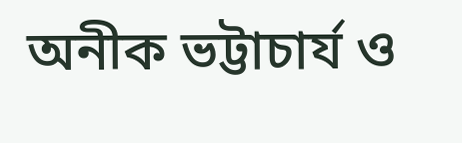অনীক ভট্টাচার্য ও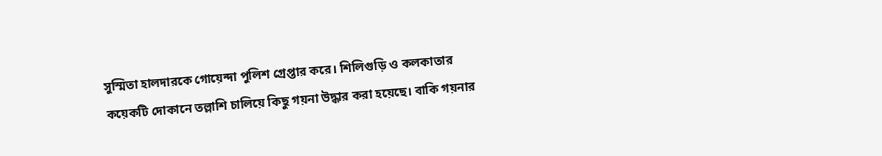সুস্মিতা হালদারকে গোয়েন্দা পুলিশ গ্রেপ্তার করে। শিলিগুড়ি ও কলকাতার কয়েকটি দোকানে তল্লাশি চালিয়ে কিছু গয়না উদ্ধার করা হয়েছে। বাকি গয়নার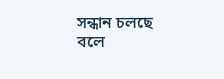সন্ধান চলছে বলে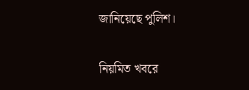জানিয়েছে পুলিশ।

নিয়মিত খবরে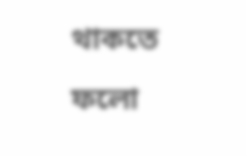থাকতে ফলো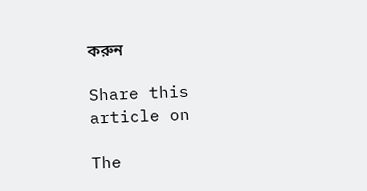করুন

Share this article on

The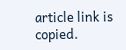article link is copied.